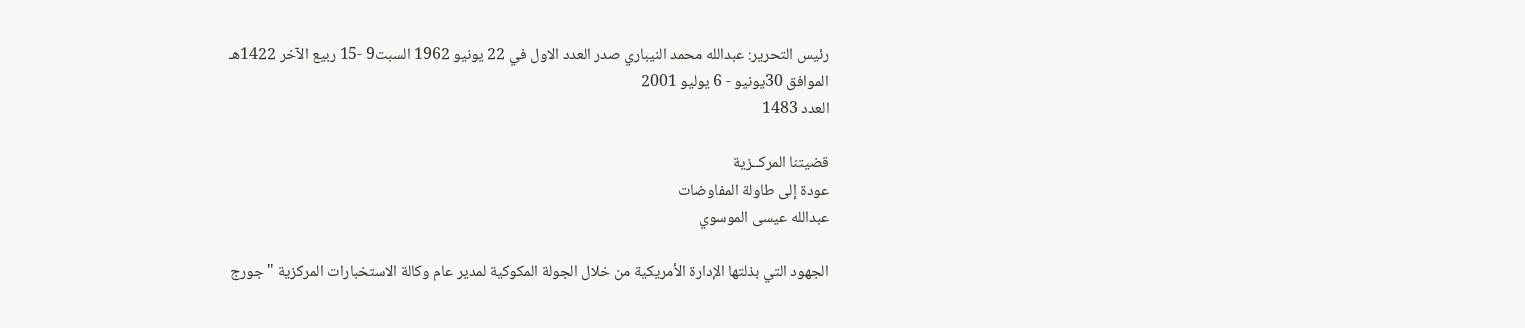رئيس التحرير: عبدالله محمد النيباري صدر العدد الاول في 22 يونيو 1962 السبت9 -15 ربيع الآخر 1422هـ الموافق 30يونيو - 6 يوليو 2001
العدد 1483

قضيتنا المركــزية
عودة إلى طاولة المفاوضات
عبدالله عيسى الموسوي

الجهود التي بذلتها الإدارة الأمريكية من خلال الجولة المكوكية لمدير عام وكالة الاستخبارات المركزية "جورج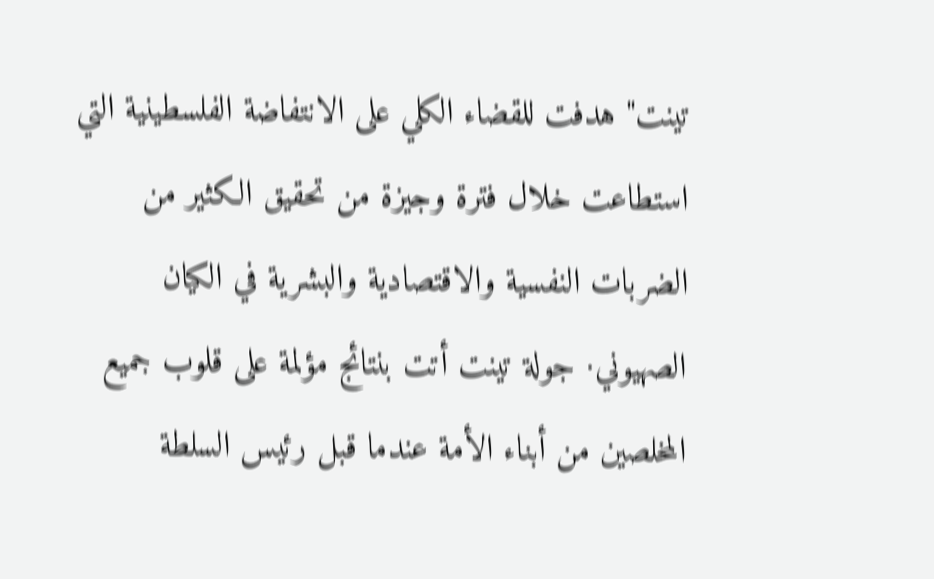تينت" هدفت للقضاء الكلي على الانتفاضة الفلسطينية التي استطاعت خلال فترة وجيزة من تحقيق الكثير من الضربات النفسية والاقتصادية والبشرية في الكيان الصهيوني· جولة تينت أتت بنتائج مؤلمة على قلوب جميع المخلصين من أبناء الأمة عندما قبل رئيس السلطة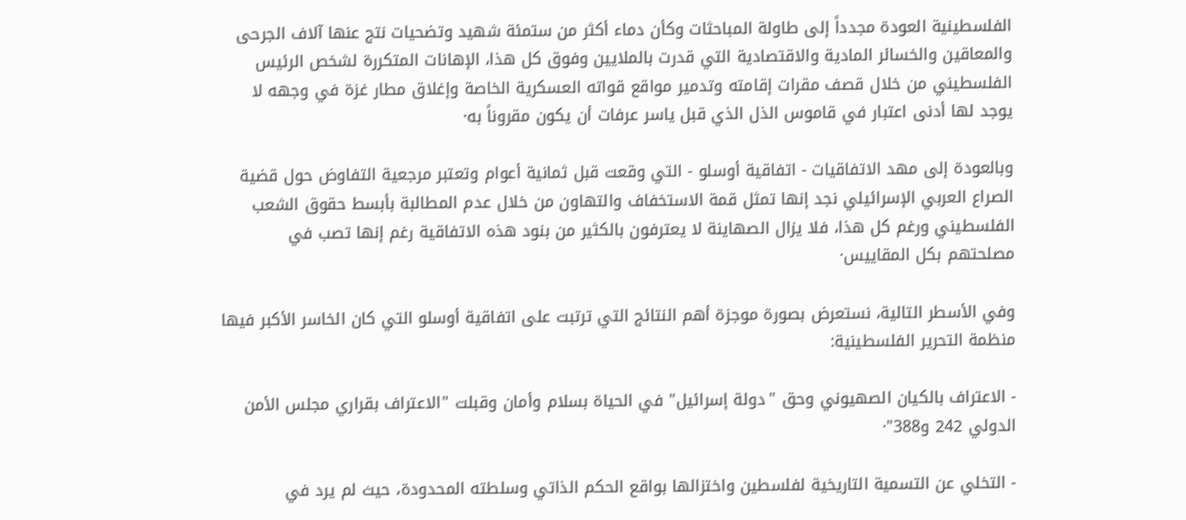الفلسطينية العودة مجدداً إلى طاولة المباحثات وكأن دماء أكثر من ستمئة شهيد وتضحيات نتج عنها آلاف الجرحى والمعاقين والخسائر المادية والاقتصادية التي قدرت بالملايين وفوق كل هذا، الإهانات المتكررة لشخص الرئيس الفلسطيني من خلال قصف مقرات إقامته وتدمير مواقع قواته العسكرية الخاصة وإغلاق مطار غزة في وجهه لا يوجد لها أدنى اعتبار في قاموس الذل الذي قبل ياسر عرفات أن يكون مقروناً به·

وبالعودة إلى مهد الاتفاقيات - اتفاقية أوسلو - التي وقعت قبل ثمانية أعوام وتعتبر مرجعية التفاوض حول قضية الصراع العربي الإسرائيلي نجد إنها تمثل قمة الاستخفاف والتهاون من خلال عدم المطالبة بأبسط حقوق الشعب الفلسطيني ورغم كل هذا، فلا يزال الصهاينة لا يعترفون بالكثير من بنود هذه الاتفاقية رغم إنها تصب في مصلحتهم بكل المقاييس·

وفي الأسطر التالية، نستعرض بصورة موجزة أهم النتائج التي ترتبت على اتفاقية أوسلو التي كان الخاسر الأكبر فيها منظمة التحرير الفلسطينية:

- الاعتراف بالكيان الصهيوني وحق "دولة إسرائيل" في الحياة بسلام وأمان وقبلت "الاعتراف بقراري مجلس الأمن الدولي 242 و388"·

- التخلي عن التسمية التاريخية لفلسطين واختزالها بواقع الحكم الذاتي وسلطته المحدودة، حيث لم يرد في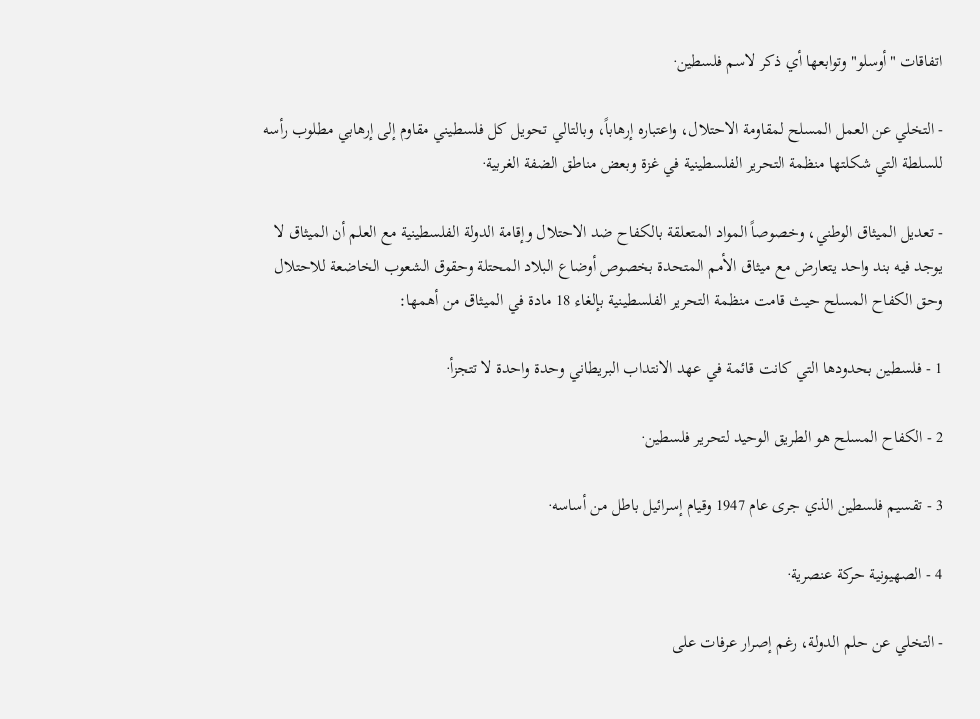اتفاقات "أوسلو" وتوابعها أي ذكر لاسم فلسطين·

- التخلي عن العمل المسلح لمقاومة الاحتلال، واعتباره إرهاباً، وبالتالي تحويل كل فلسطيني مقاوم إلى إرهابي مطلوب رأسه للسلطة التي شكلتها منظمة التحرير الفلسطينية في غزة وبعض مناطق الضفة الغربية·

- تعديل الميثاق الوطني، وخصوصاً المواد المتعلقة بالكفاح ضد الاحتلال وإقامة الدولة الفلسطينية مع العلم أن الميثاق لا يوجد فيه بند واحد يتعارض مع ميثاق الأمم المتحدة بخصوص أوضاع البلاد المحتلة وحقوق الشعوب الخاضعة للاحتلال وحق الكفاح المسلح حيث قامت منظمة التحرير الفلسطينية بإلغاء 18 مادة في الميثاق من أهمها:

1 - فلسطين بحدودها التي كانت قائمة في عهد الانتداب البريطاني وحدة واحدة لا تتجزأ·

2 - الكفاح المسلح هو الطريق الوحيد لتحرير فلسطين·

3 - تقسيم فلسطين الذي جرى عام 1947 وقيام إسرائيل باطل من أساسه·

4 - الصهيونية حركة عنصرية·

- التخلي عن حلم الدولة، رغم إصرار عرفات على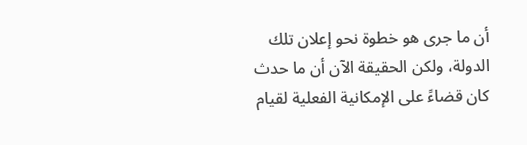أن ما جرى هو خطوة نحو إعلان تلك الدولة، ولكن الحقيقة الآن أن ما حدث كان قضاءً على الإمكانية الفعلية لقيام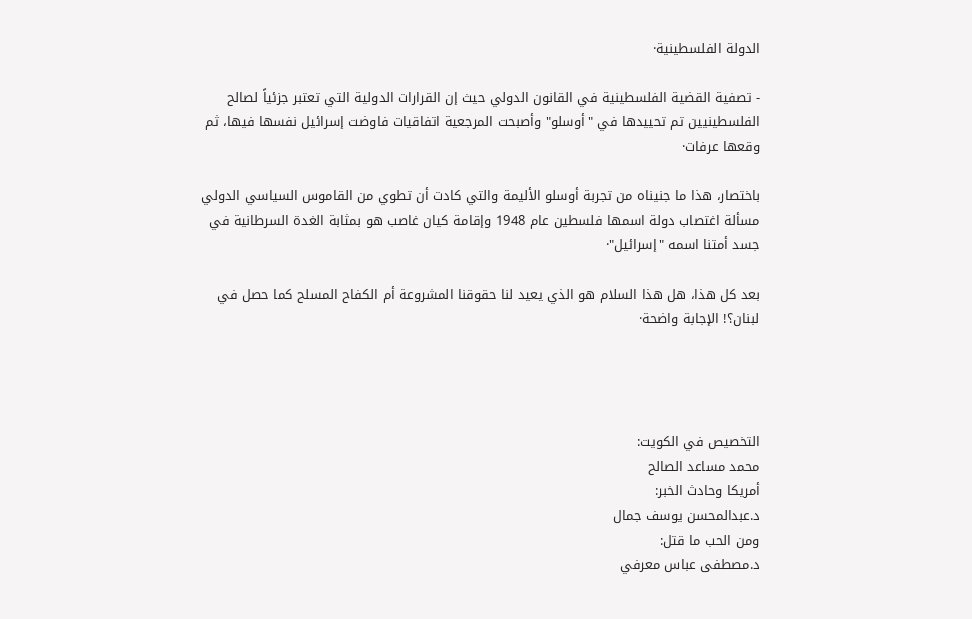الدولة الفلسطينية·

- تصفية القضية الفلسطينية في القانون الدولي حيث إن القرارات الدولية التي تعتبر جزئياً لصالح الفلسطينيين تم تحييدها في "أوسلو" وأصبحت المرجعية اتفاقيات فاوضت إسرائيل نفسها فيها، ثم وقعها عرفات·

باختصار، هذا ما جنيناه من تجربة أوسلو الأليمة والتي كادت أن تطوي من القاموس السياسي الدولي مسألة اغتصاب دولة اسمها فلسطين عام 1948 وإقامة كيان غاصب هو بمثابة الغدة السرطانية في جسد أمتنا اسمه "إسرائيل"·

بعد كل هذا، هل هذا السلام هو الذي يعيد لنا حقوقنا المشروعة أم الكفاح المسلح كما حصل في لبنان؟! الإجابة واضحة·




التخصيص في الكويت:
محمد مساعد الصالح
أمريكا وحادث الخبر:
د.عبدالمحسن يوسف جمال
ومن الحب ما قتل:
د.مصطفى عباس معرفي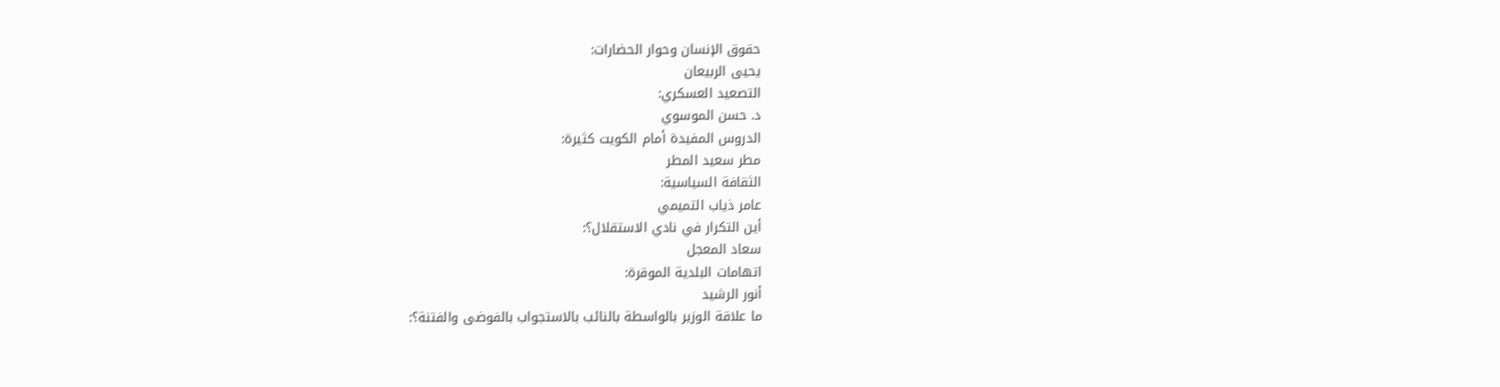حقوق الإنسان وحوار الحضارات:
يحيى الربيعان
التصعيد العسكري:
د. حسن الموسوي
الدروس المفيدة أمام الكويت كثيرة:
مطر سعيد المطر
الثقافة السياسية:
عامر ذياب التميمي
أين التكرار في نادي الاستقلال؟:
سعاد المعجل
اتهامات البلدية الموقرة:
أنور الرشيد
ما علاقة الوزير بالواسطة بالنائب بالاستجواب بالفوضى والفتنة؟: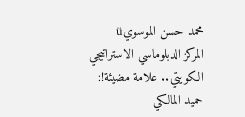محمد حسن الموسويü
المركز الدبلوماسي الاستراتيجي الكويتي.. علامة مضيئة!:
حميد المالكي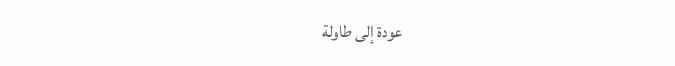عودة إلى طاولة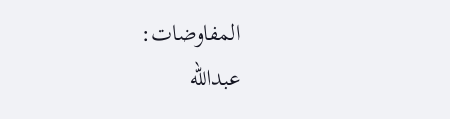المفاوضات:
عبدالله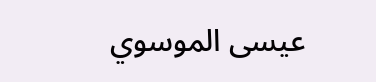عيسى الموسوي